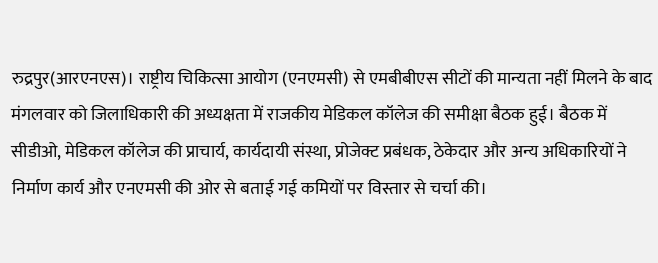रुद्रपुर(आरएनएस)। राष्ट्रीय चिकित्सा आयोग (एनएमसी) से एमबीबीएस सीटों की मान्यता नहीं मिलने के बाद मंगलवार को जिलाधिकारी की अध्यक्षता में राजकीय मेडिकल कॉलेज की समीक्षा बैठक हुई। बैठक में सीडीओ, मेडिकल कॉलेज की प्राचार्य, कार्यदायी संस्था, प्रोजेक्ट प्रबंधक, ठेकेदार और अन्य अधिकारियों ने निर्माण कार्य और एनएमसी की ओर से बताई गई कमियों पर विस्तार से चर्चा की।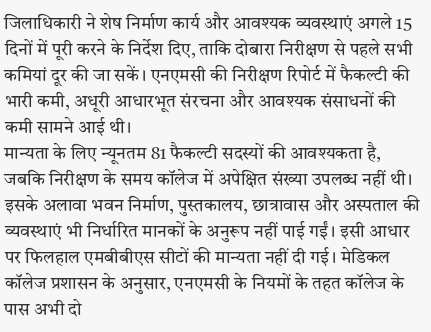जिलाधिकारी ने शेष निर्माण कार्य और आवश्यक व्यवस्थाएं अगले 15 दिनों में पूरी करने के निर्देश दिए, ताकि दोबारा निरीक्षण से पहले सभी कमियां दूर की जा सकें। एनएमसी की निरीक्षण रिपोर्ट में फैकल्टी की भारी कमी, अधूरी आधारभूत संरचना और आवश्यक संसाधनों की कमी सामने आई थी।
मान्यता के लिए न्यूनतम 81 फैकल्टी सदस्यों की आवश्यकता है, जबकि निरीक्षण के समय कॉलेज में अपेक्षित संख्या उपलब्ध नहीं थी। इसके अलावा भवन निर्माण, पुस्तकालय, छात्रावास और अस्पताल की व्यवस्थाएं भी निर्धारित मानकों के अनुरूप नहीं पाई गईं। इसी आधार पर फिलहाल एमबीबीएस सीटों की मान्यता नहीं दी गई। मेडिकल कॉलेज प्रशासन के अनुसार, एनएमसी के नियमों के तहत कॉलेज के पास अभी दो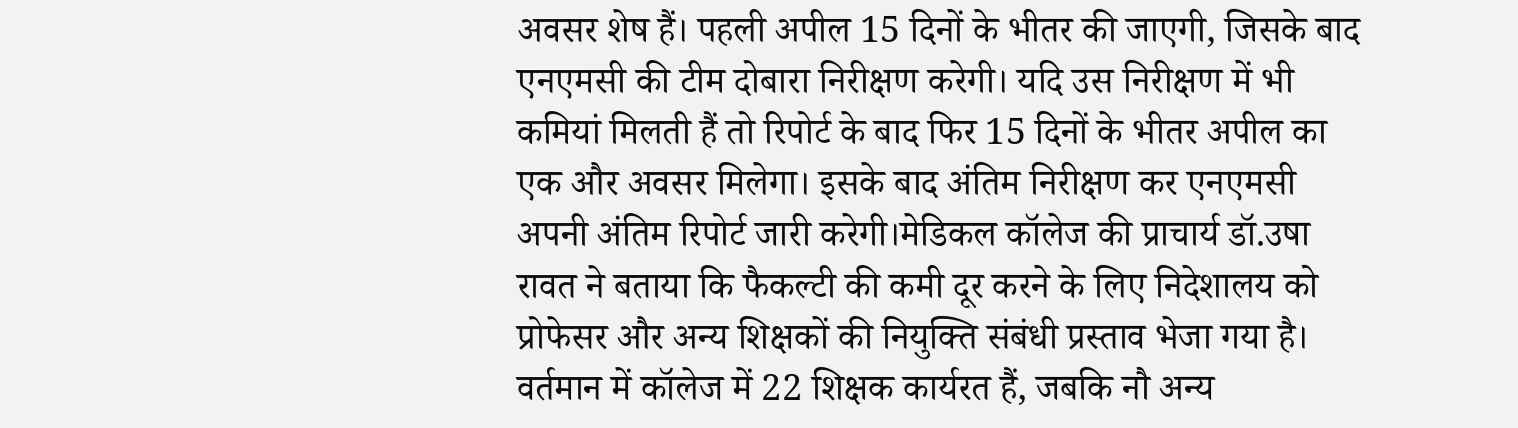अवसर शेष हैं। पहली अपील 15 दिनों के भीतर की जाएगी, जिसके बाद एनएमसी की टीम दोबारा निरीक्षण करेगी। यदि उस निरीक्षण में भी कमियां मिलती हैं तो रिपोर्ट के बाद फिर 15 दिनों के भीतर अपील का एक और अवसर मिलेगा। इसके बाद अंतिम निरीक्षण कर एनएमसी अपनी अंतिम रिपोर्ट जारी करेगी।मेडिकल कॉलेज की प्राचार्य डॉ.उषा रावत ने बताया कि फैकल्टी की कमी दूर करने के लिए निदेशालय को प्रोफेसर और अन्य शिक्षकों की नियुक्ति संबंधी प्रस्ताव भेजा गया है। वर्तमान में कॉलेज में 22 शिक्षक कार्यरत हैं, जबकि नौ अन्य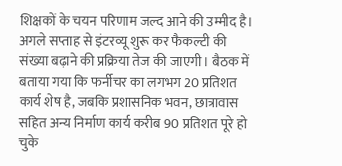शिक्षकों के चयन परिणाम जल्द आने की उम्मीद है। अगले सप्ताह से इंटरव्यू शुरू कर फैकल्टी की संख्या बढ़ाने की प्रक्रिया तेज की जाएगी। बैठक में बताया गया कि फर्नीचर का लगभग 20 प्रतिशत कार्य शेष है, जबकि प्रशासनिक भवन, छात्रावास सहित अन्य निर्माण कार्य करीब 90 प्रतिशत पूरे हो चुके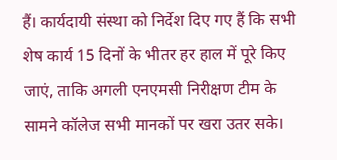हैं। कार्यदायी संस्था को निर्देश दिए गए हैं कि सभी शेष कार्य 15 दिनों के भीतर हर हाल में पूरे किए जाएं, ताकि अगली एनएमसी निरीक्षण टीम के सामने कॉलेज सभी मानकों पर खरा उतर सके।